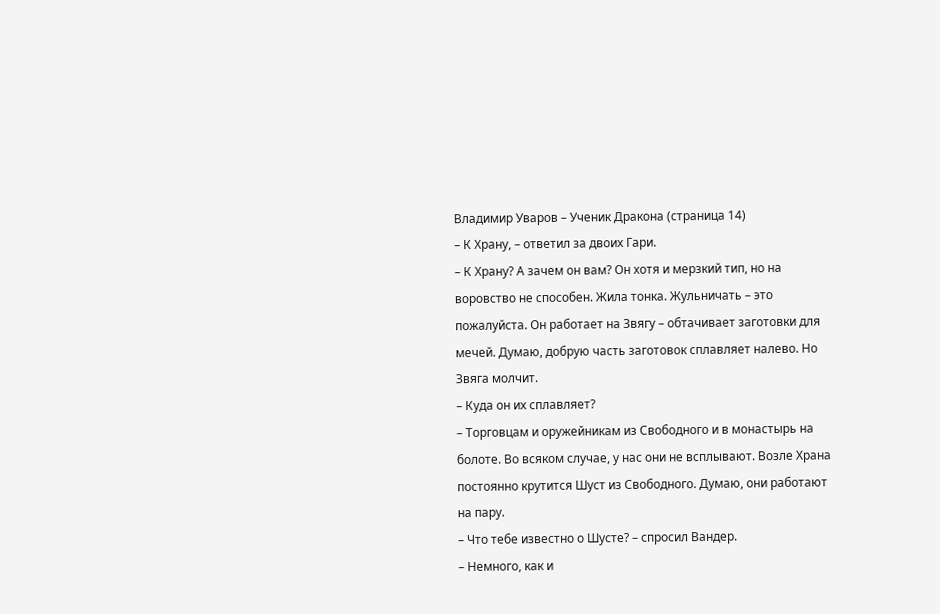Владимир Уваров – Ученик Дракона (страница 14)
– К Храну, – ответил за двоих Гари.
– К Храну? А зачем он вам? Он хотя и мерзкий тип, но на воровство не способен. Жила тонка. Жульничать – это пожалуйста. Он работает на Звягу – обтачивает заготовки для мечей. Думаю, добрую часть заготовок сплавляет налево. Но Звяга молчит.
– Куда он их сплавляет?
– Торговцам и оружейникам из Свободного и в монастырь на болоте. Во всяком случае, у нас они не всплывают. Возле Храна постоянно крутится Шуст из Свободного. Думаю, они работают на пару.
– Что тебе известно о Шусте? – спросил Вандер.
– Немного, как и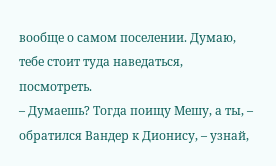вообще о самом поселении. Думаю, тебе стоит туда наведаться, посмотреть.
– Думаешь? Тогда поищу Мешу, а ты, – обратился Вандер к Дионису, – узнай,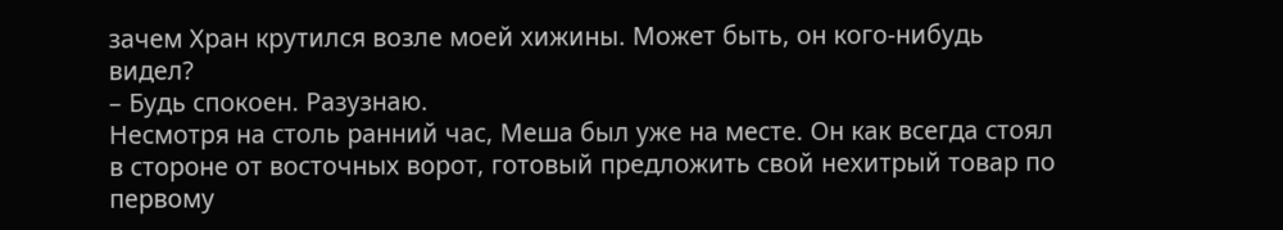зачем Хран крутился возле моей хижины. Может быть, он кого-нибудь видел?
– Будь спокоен. Разузнаю.
Несмотря на столь ранний час, Меша был уже на месте. Он как всегда стоял в стороне от восточных ворот, готовый предложить свой нехитрый товар по первому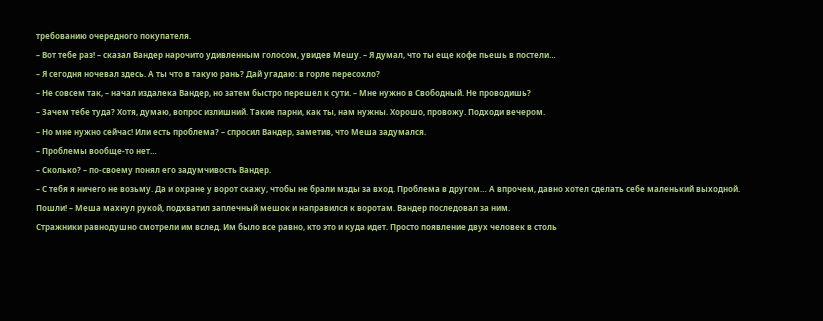требованию очередного покупателя.
– Вот тебе раз! – сказал Вандер нарочито удивленным голосом, увидев Мешу. – Я думал, что ты еще кофе пьешь в постели…
– Я сегодня ночевал здесь. А ты что в такую рань? Дай угадаю: в горле пересохло?
– Не совсем так, – начал издалека Вандер, но затем быстро перешел к сути. – Мне нужно в Свободный. Не проводишь?
– Зачем тебе туда? Хотя, думаю, вопрос излишний. Такие парни, как ты, нам нужны. Хорошо, провожу. Подходи вечером.
– Но мне нужно сейчас! Или есть проблема? – спросил Вандер, заметив, что Меша задумался.
– Проблемы вообще-то нет…
– Сколько? – по-своему понял его задумчивость Вандер.
– С тебя я ничего не возьму. Да и охране у ворот скажу, чтобы не брали мзды за вход. Проблема в другом… А впрочем, давно хотел сделать себе маленький выходной. Пошли! – Меша махнул рукой, подхватил заплечный мешок и направился к воротам. Вандер последовал за ним.
Стражники равнодушно смотрели им вслед. Им было все равно, кто это и куда идет. Просто появление двух человек в столь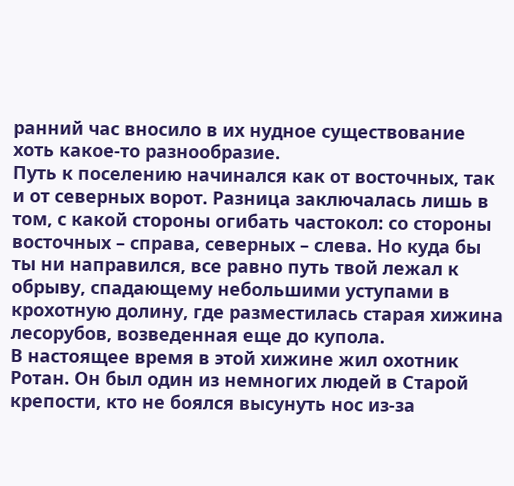ранний час вносило в их нудное существование хоть какое-то разнообразие.
Путь к поселению начинался как от восточных, так и от северных ворот. Разница заключалась лишь в том, с какой стороны огибать частокол: со стороны восточных – справа, северных – слева. Но куда бы ты ни направился, все равно путь твой лежал к обрыву, спадающему небольшими уступами в крохотную долину, где разместилась старая хижина лесорубов, возведенная еще до купола.
В настоящее время в этой хижине жил охотник Ротан. Он был один из немногих людей в Старой крепости, кто не боялся высунуть нос из-за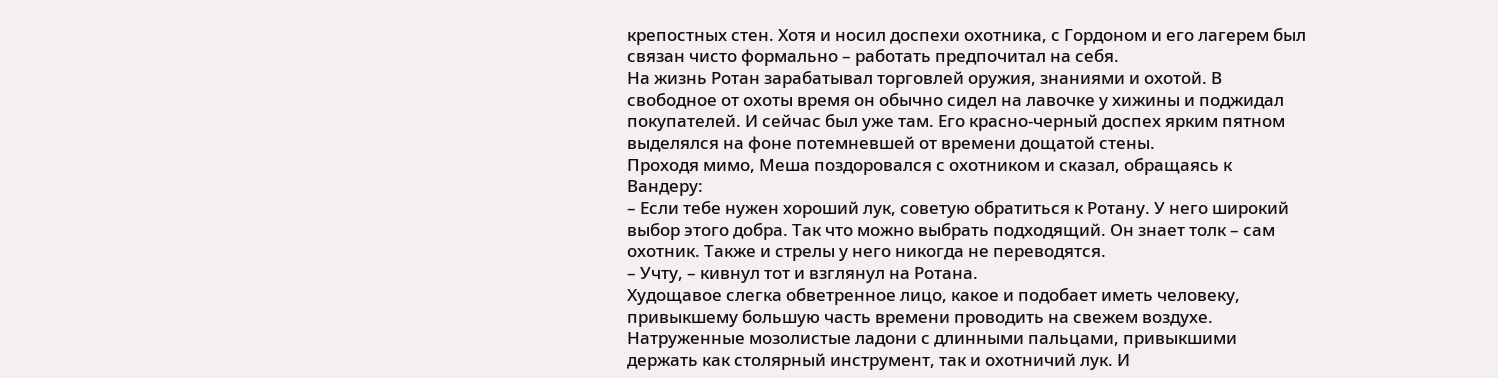крепостных стен. Хотя и носил доспехи охотника, с Гордоном и его лагерем был связан чисто формально – работать предпочитал на себя.
На жизнь Ротан зарабатывал торговлей оружия, знаниями и охотой. В свободное от охоты время он обычно сидел на лавочке у хижины и поджидал покупателей. И сейчас был уже там. Его красно-черный доспех ярким пятном выделялся на фоне потемневшей от времени дощатой стены.
Проходя мимо, Меша поздоровался с охотником и сказал, обращаясь к Вандеру:
– Если тебе нужен хороший лук, советую обратиться к Ротану. У него широкий выбор этого добра. Так что можно выбрать подходящий. Он знает толк – сам охотник. Также и стрелы у него никогда не переводятся.
– Учту, – кивнул тот и взглянул на Ротана.
Худощавое слегка обветренное лицо, какое и подобает иметь человеку, привыкшему большую часть времени проводить на свежем воздухе. Натруженные мозолистые ладони с длинными пальцами, привыкшими держать как столярный инструмент, так и охотничий лук. И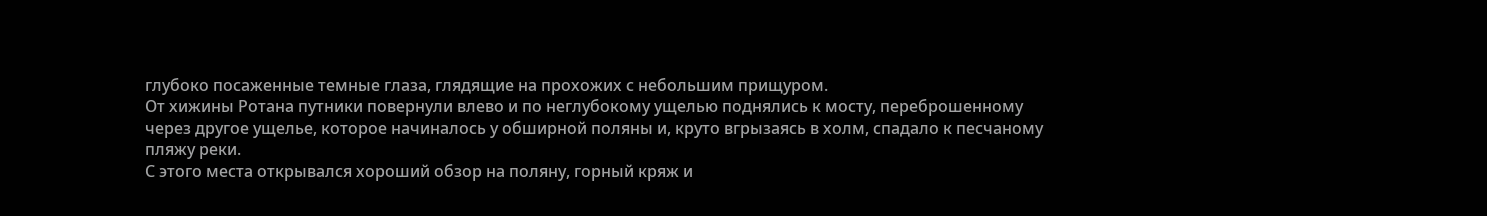глубоко посаженные темные глаза, глядящие на прохожих с небольшим прищуром.
От хижины Ротана путники повернули влево и по неглубокому ущелью поднялись к мосту, переброшенному через другое ущелье, которое начиналось у обширной поляны и, круто вгрызаясь в холм, спадало к песчаному пляжу реки.
С этого места открывался хороший обзор на поляну, горный кряж и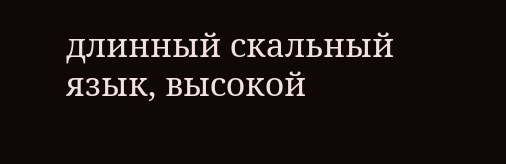длинный скальный язык, высокой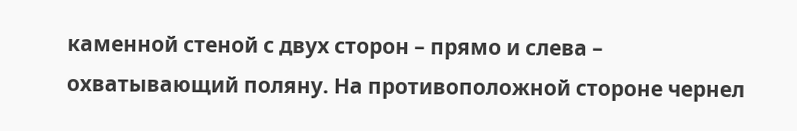каменной стеной с двух сторон – прямо и слева – охватывающий поляну. На противоположной стороне чернел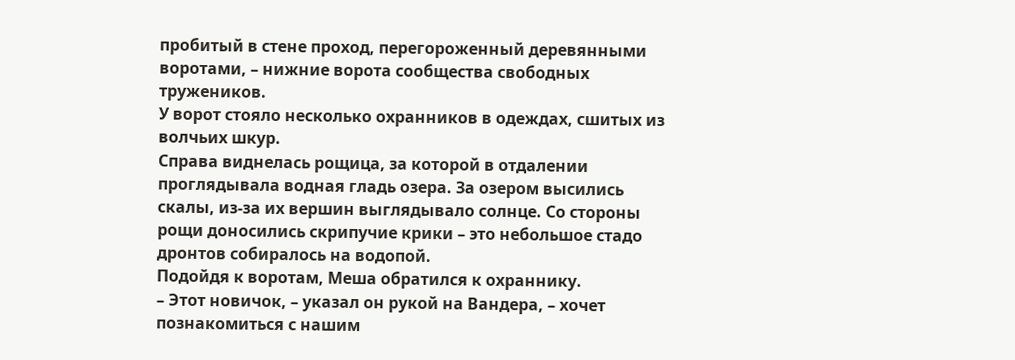пробитый в стене проход, перегороженный деревянными воротами, – нижние ворота сообщества свободных тружеников.
У ворот стояло несколько охранников в одеждах, сшитых из волчьих шкур.
Справа виднелась рощица, за которой в отдалении проглядывала водная гладь озера. За озером высились скалы, из-за их вершин выглядывало солнце. Со стороны рощи доносились скрипучие крики – это небольшое стадо дронтов собиралось на водопой.
Подойдя к воротам, Меша обратился к охраннику.
– Этот новичок, – указал он рукой на Вандера, – хочет познакомиться с нашим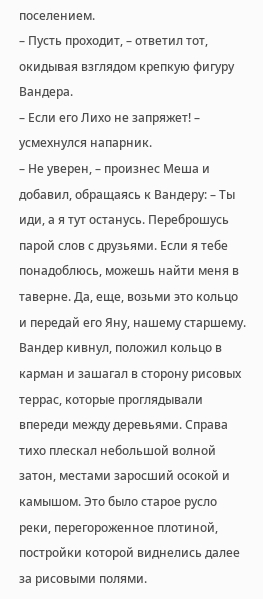поселением.
– Пусть проходит, – ответил тот, окидывая взглядом крепкую фигуру Вандера.
– Если его Лихо не запряжет! – усмехнулся напарник.
– Не уверен, – произнес Меша и добавил, обращаясь к Вандеру: – Ты иди, а я тут останусь. Переброшусь парой слов с друзьями. Если я тебе понадоблюсь, можешь найти меня в таверне. Да, еще, возьми это кольцо и передай его Яну, нашему старшему.
Вандер кивнул, положил кольцо в карман и зашагал в сторону рисовых террас, которые проглядывали впереди между деревьями. Справа тихо плескал небольшой волной затон, местами заросший осокой и камышом. Это было старое русло реки, перегороженное плотиной, постройки которой виднелись далее за рисовыми полями.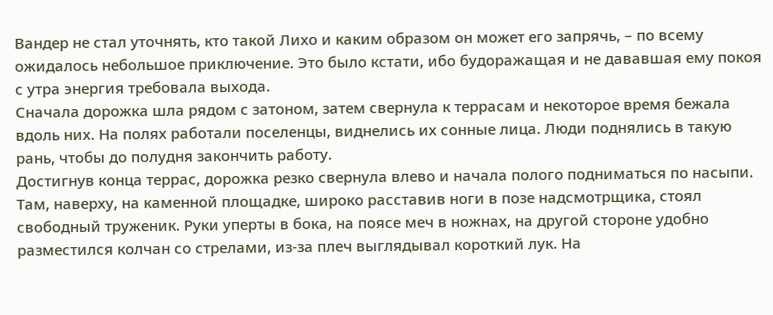Вандер не стал уточнять, кто такой Лихо и каким образом он может его запрячь, – по всему ожидалось небольшое приключение. Это было кстати, ибо будоражащая и не дававшая ему покоя с утра энергия требовала выхода.
Сначала дорожка шла рядом с затоном, затем свернула к террасам и некоторое время бежала вдоль них. На полях работали поселенцы, виднелись их сонные лица. Люди поднялись в такую рань, чтобы до полудня закончить работу.
Достигнув конца террас, дорожка резко свернула влево и начала полого подниматься по насыпи.
Там, наверху, на каменной площадке, широко расставив ноги в позе надсмотрщика, стоял свободный труженик. Руки уперты в бока, на поясе меч в ножнах, на другой стороне удобно разместился колчан со стрелами, из-за плеч выглядывал короткий лук. На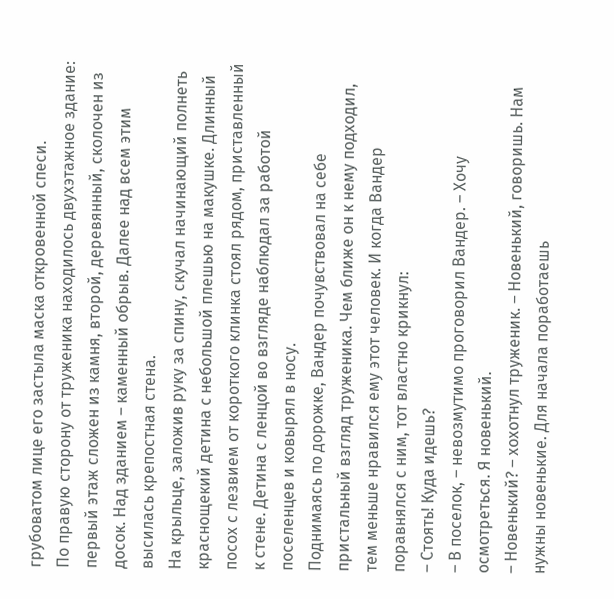грубоватом лице его застыла маска откровенной спеси.
По правую сторону от труженика находилось двухэтажное здание: первый этаж сложен из камня, второй, деревянный, сколочен из досок. Над зданием – каменный обрыв. Далее над всем этим высилась крепостная стена.
На крыльце, заложив руку за спину, скучал начинающий полнеть краснощекий детина с небольшой плешью на макушке. Длинный посох с лезвием от короткого клинка стоял рядом, приставленный к стене. Детина с ленцой во взгляде наблюдал за работой поселенцев и ковырял в носу.
Поднимаясь по дорожке, Вандер почувствовал на себе пристальный взгляд труженика. Чем ближе он к нему подходил, тем меньше нравился ему этот человек. И когда Вандер поравнялся с ним, тот властно крикнул:
– Стоять! Куда идешь?
– В поселок, – невозмутимо проговорил Вандер. – Хочу осмотреться. Я новенький.
– Новенький? – хохотнул труженик. – Новенький, говоришь. Нам нужны новенькие. Для начала поработаешь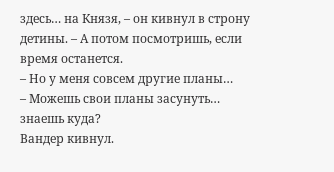здесь… на Князя, – он кивнул в строну детины. – А потом посмотришь, если время останется.
– Но у меня совсем другие планы…
– Можешь свои планы засунуть… знаешь куда?
Вандер кивнул.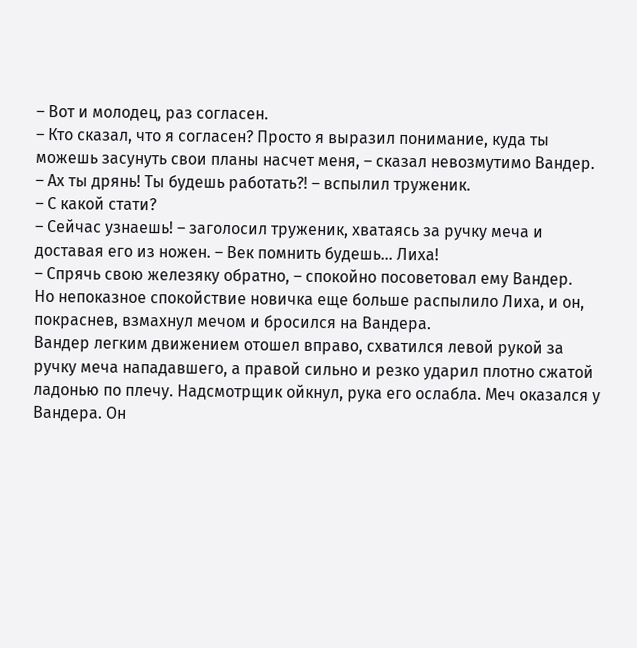– Вот и молодец, раз согласен.
– Кто сказал, что я согласен? Просто я выразил понимание, куда ты можешь засунуть свои планы насчет меня, – сказал невозмутимо Вандер.
– Ах ты дрянь! Ты будешь работать?! – вспылил труженик.
– С какой стати?
– Сейчас узнаешь! – заголосил труженик, хватаясь за ручку меча и доставая его из ножен. – Век помнить будешь… Лиха!
– Спрячь свою железяку обратно, – спокойно посоветовал ему Вандер.
Но непоказное спокойствие новичка еще больше распылило Лиха, и он, покраснев, взмахнул мечом и бросился на Вандера.
Вандер легким движением отошел вправо, схватился левой рукой за ручку меча нападавшего, а правой сильно и резко ударил плотно сжатой ладонью по плечу. Надсмотрщик ойкнул, рука его ослабла. Меч оказался у Вандера. Он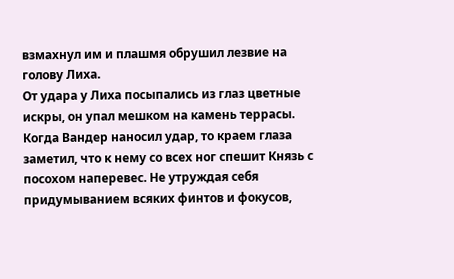взмахнул им и плашмя обрушил лезвие на голову Лиха.
От удара у Лиха посыпались из глаз цветные искры, он упал мешком на камень террасы.
Когда Вандер наносил удар, то краем глаза заметил, что к нему со всех ног спешит Князь с посохом наперевес. Не утруждая себя придумыванием всяких финтов и фокусов,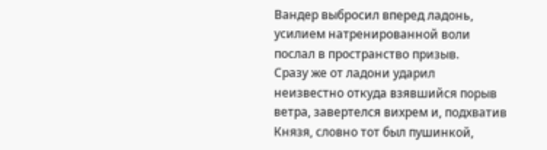Вандер выбросил вперед ладонь, усилием натренированной воли послал в пространство призыв.
Сразу же от ладони ударил неизвестно откуда взявшийся порыв ветра, завертелся вихрем и, подхватив Князя, словно тот был пушинкой,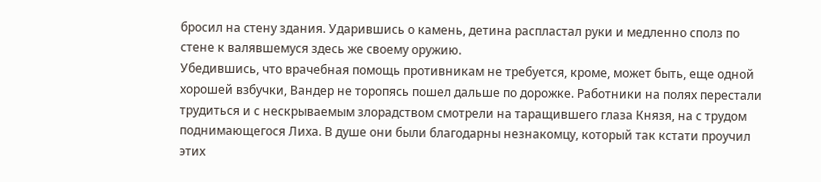бросил на стену здания. Ударившись о камень, детина распластал руки и медленно сполз по стене к валявшемуся здесь же своему оружию.
Убедившись, что врачебная помощь противникам не требуется, кроме, может быть, еще одной хорошей взбучки, Вандер не торопясь пошел дальше по дорожке. Работники на полях перестали трудиться и с нескрываемым злорадством смотрели на таращившего глаза Князя, на с трудом поднимающегося Лиха. В душе они были благодарны незнакомцу, который так кстати проучил этих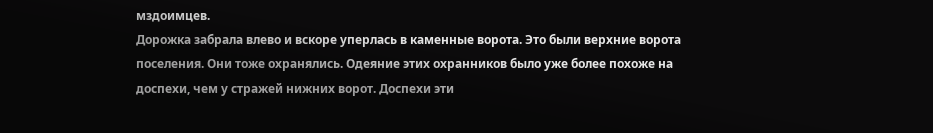мздоимцев.
Дорожка забрала влево и вскоре уперлась в каменные ворота. Это были верхние ворота поселения. Они тоже охранялись. Одеяние этих охранников было уже более похоже на доспехи, чем у стражей нижних ворот. Доспехи эти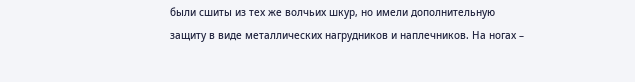были сшиты из тех же волчьих шкур, но имели дополнительную защиту в виде металлических нагрудников и наплечников. На ногах –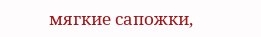мягкие сапожки,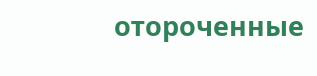отороченные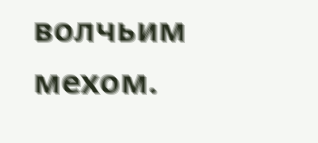волчьим мехом.